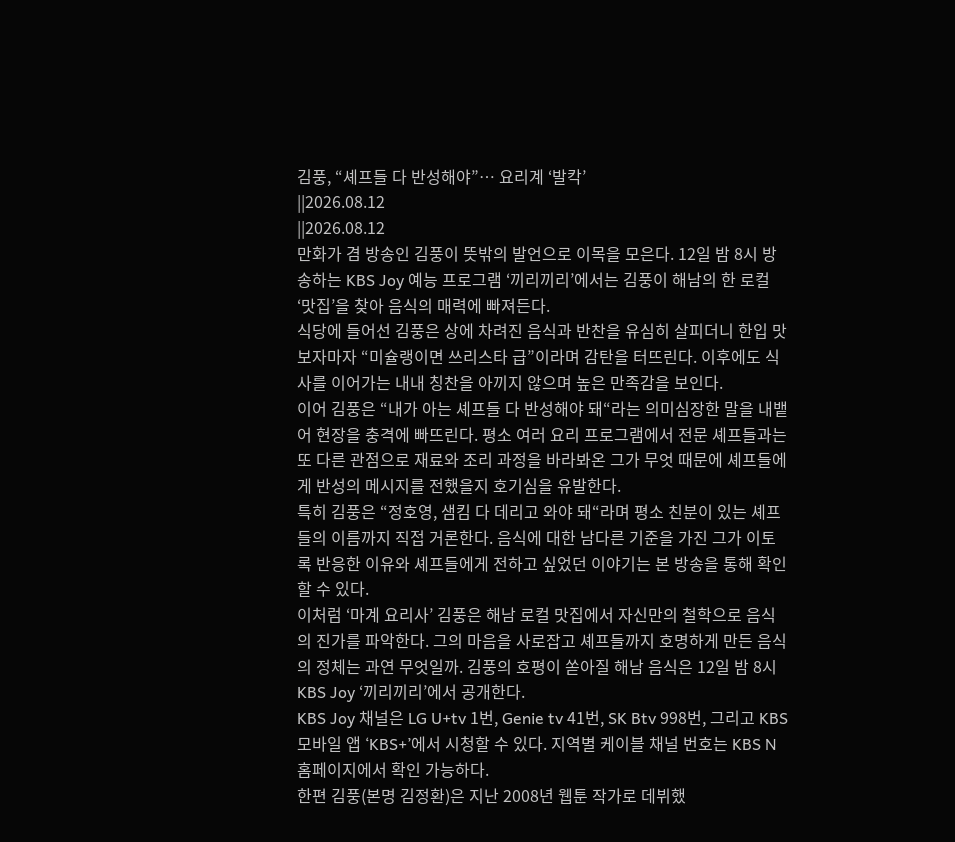김풍, “셰프들 다 반성해야”… 요리계 ‘발칵’
||2026.08.12
||2026.08.12
만화가 겸 방송인 김풍이 뜻밖의 발언으로 이목을 모은다. 12일 밤 8시 방송하는 KBS Joy 예능 프로그램 ‘끼리끼리’에서는 김풍이 해남의 한 로컬 ‘맛집’을 찾아 음식의 매력에 빠져든다.
식당에 들어선 김풍은 상에 차려진 음식과 반찬을 유심히 살피더니 한입 맛보자마자 “미슐랭이면 쓰리스타 급”이라며 감탄을 터뜨린다. 이후에도 식사를 이어가는 내내 칭찬을 아끼지 않으며 높은 만족감을 보인다.
이어 김풍은 “내가 아는 셰프들 다 반성해야 돼“라는 의미심장한 말을 내뱉어 현장을 충격에 빠뜨린다. 평소 여러 요리 프로그램에서 전문 셰프들과는 또 다른 관점으로 재료와 조리 과정을 바라봐온 그가 무엇 때문에 셰프들에게 반성의 메시지를 전했을지 호기심을 유발한다.
특히 김풍은 “정호영, 샘킴 다 데리고 와야 돼“라며 평소 친분이 있는 셰프들의 이름까지 직접 거론한다. 음식에 대한 남다른 기준을 가진 그가 이토록 반응한 이유와 셰프들에게 전하고 싶었던 이야기는 본 방송을 통해 확인할 수 있다.
이처럼 ‘마계 요리사’ 김풍은 해남 로컬 맛집에서 자신만의 철학으로 음식의 진가를 파악한다. 그의 마음을 사로잡고 셰프들까지 호명하게 만든 음식의 정체는 과연 무엇일까. 김풍의 호평이 쏟아질 해남 음식은 12일 밤 8시 KBS Joy ‘끼리끼리’에서 공개한다.
KBS Joy 채널은 LG U+tv 1번, Genie tv 41번, SK Btv 998번, 그리고 KBS 모바일 앱 ‘KBS+’에서 시청할 수 있다. 지역별 케이블 채널 번호는 KBS N 홈페이지에서 확인 가능하다.
한편 김풍(본명 김정환)은 지난 2008년 웹툰 작가로 데뷔했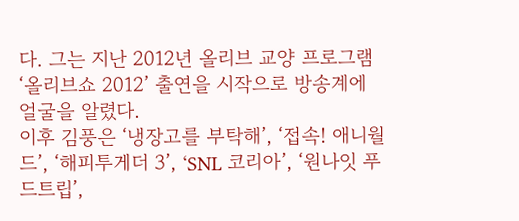다. 그는 지난 2012년 올리브 교양 프로그램 ‘올리브쇼 2012’ 출연을 시작으로 방송계에 얼굴을 알렸다.
이후 김풍은 ‘냉장고를 부탁해’, ‘접속! 애니월드’, ‘해피투게더 3’, ‘SNL 코리아’, ‘원나잇 푸드트립’,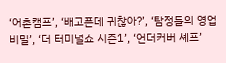‘어촌캠프’, ‘배고픈데 귀찮아?’, ‘탐정들의 영업비밀’, ‘더 터미널쇼 시즌1’, ‘언더커버 셰프’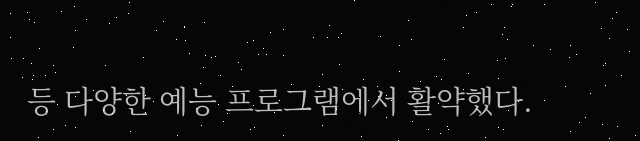등 다양한 예능 프로그램에서 활약했다.